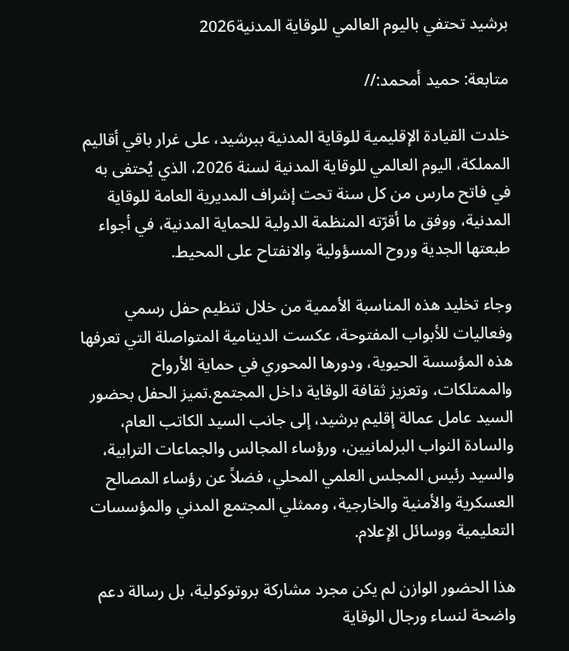برشيد تحتفي باليوم العالمي للوقاية المدنية2026

متابعة: حميد أمحمد://

خلدت القيادة الإقليمية للوقاية المدنية ببرشيد، على غرار باقي أقاليم المملكة، اليوم العالمي للوقاية المدنية لسنة 2026، الذي يُحتفى به في فاتح مارس من كل سنة تحت إشراف المديرية العامة للوقاية المدنية، ووفق ما أقرّته المنظمة الدولية للحماية المدنية، في أجواء طبعتها الجدية وروح المسؤولية والانفتاح على المحيط.

وجاء تخليد هذه المناسبة الأممية من خلال تنظيم حفل رسمي وفعاليات للأبواب المفتوحة، عكست الدينامية المتواصلة التي تعرفها هذه المؤسسة الحيوية، ودورها المحوري في حماية الأرواح والممتلكات، وتعزيز ثقافة الوقاية داخل المجتمع.تميز الحفل بحضور السيد عامل عمالة إقليم برشيد، إلى جانب السيد الكاتب العام، والسادة النواب البرلمانيين، ورؤساء المجالس والجماعات الترابية، والسيد رئيس المجلس العلمي المحلي، فضلاً عن رؤساء المصالح العسكرية والأمنية والخارجية، وممثلي المجتمع المدني والمؤسسات التعليمية ووسائل الإعلام.

هذا الحضور الوازن لم يكن مجرد مشاركة بروتوكولية، بل رسالة دعم واضحة لنساء ورجال الوقاية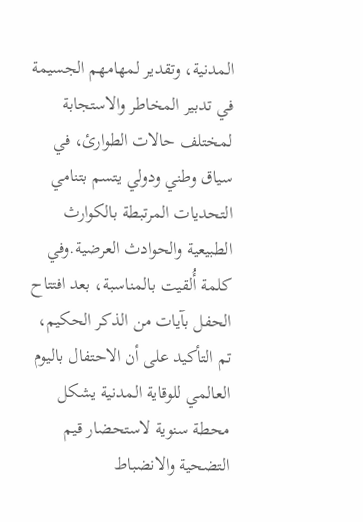المدنية، وتقدير لمهامهم الجسيمة في تدبير المخاطر والاستجابة لمختلف حالات الطوارئ، في سياق وطني ودولي يتسم بتنامي التحديات المرتبطة بالكوارث الطبيعية والحوادث العرضية.وفي كلمة أُلقيت بالمناسبة، بعد افتتاح الحفل بآيات من الذكر الحكيم، تم التأكيد على أن الاحتفال باليوم العالمي للوقاية المدنية يشكل محطة سنوية لاستحضار قيم التضحية والانضباط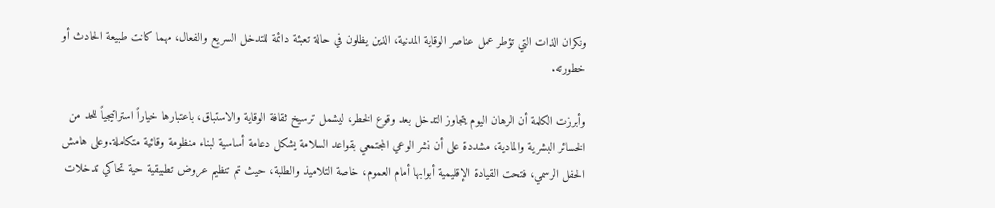ونكران الذات التي تؤطر عمل عناصر الوقاية المدنية، الذين يظلون في حالة تعبئة دائمة للتدخل السريع والفعال، مهما كانت طبيعة الحادث أو خطورته.

وأبرزت الكلمة أن الرهان اليوم يتجاوز التدخل بعد وقوع الخطر، ليشمل ترسيخ ثقافة الوقاية والاستباق، باعتبارها خياراً استراتيجياً للحد من الخسائر البشرية والمادية، مشددة على أن نشر الوعي المجتمعي بقواعد السلامة يشكل دعامة أساسية لبناء منظومة وقائية متكاملة.وعلى هامش الحفل الرسمي، فتحت القيادة الإقليمية أبوابها أمام العموم، خاصة التلاميذ والطلبة، حيث تم تنظيم عروض تطبيقية حية تحاكي تدخلات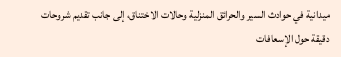ميدانية في حوادث السير والحرائق المنزلية وحالات الاختناق، إلى جانب تقديم شروحات دقيقة حول الإسعافات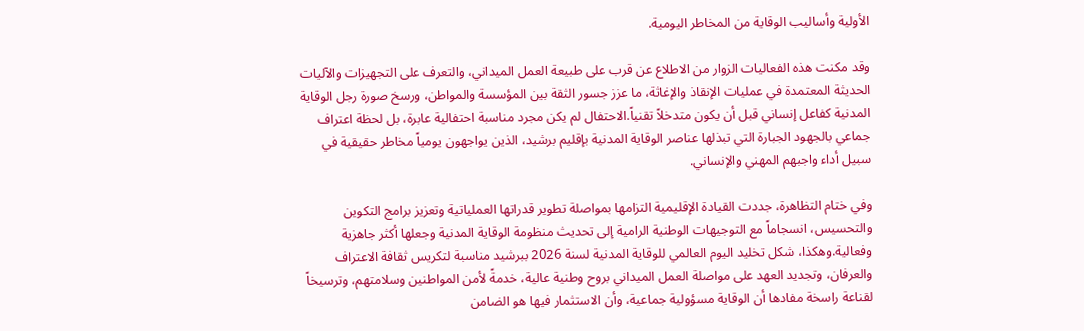الأولية وأساليب الوقاية من المخاطر اليومية.

وقد مكنت هذه الفعاليات الزوار من الاطلاع عن قرب على طبيعة العمل الميداني، والتعرف على التجهيزات والآليات الحديثة المعتمدة في عمليات الإنقاذ والإغاثة، ما عزز جسور الثقة بين المؤسسة والمواطن، ورسخ صورة رجل الوقاية المدنية كفاعل إنساني قبل أن يكون متدخلاً تقنياً.الاحتفال لم يكن مجرد مناسبة احتفالية عابرة، بل لحظة اعتراف جماعي بالجهود الجبارة التي تبذلها عناصر الوقاية المدنية بإقليم برشيد، الذين يواجهون يومياً مخاطر حقيقية في سبيل أداء واجبهم المهني والإنساني.

وفي ختام التظاهرة، جددت القيادة الإقليمية التزامها بمواصلة تطوير قدراتها العملياتية وتعزيز برامج التكوين والتحسيس، انسجاماً مع التوجيهات الوطنية الرامية إلى تحديث منظومة الوقاية المدنية وجعلها أكثر جاهزية وفعالية.وهكذا، شكل تخليد اليوم العالمي للوقاية المدنية لسنة 2026 ببرشيد مناسبة لتكريس ثقافة الاعتراف والعرفان، وتجديد العهد على مواصلة العمل الميداني بروح وطنية عالية، خدمةً لأمن المواطنين وسلامتهم، وترسيخاً لقناعة راسخة مفادها أن الوقاية مسؤولية جماعية، وأن الاستثمار فيها هو الضامن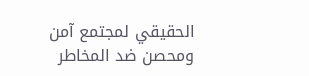الحقيقي لمجتمع آمن ومحصن ضد المخاطر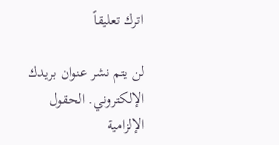اترك تعليقاً

لن يتم نشر عنوان بريدك الإلكتروني. الحقول الإلزامية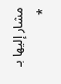مشار إليها بـ *